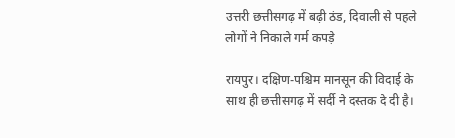उत्तरी छत्तीसगढ़ में बढ़ी ठंड, दिवाली से पहले लोगों ने निकाले गर्म कपड़े

रायपुर। दक्षिण-पश्चिम मानसून की विदाई के साथ ही छत्तीसगढ़ में सर्दी ने दस्तक दे दी है।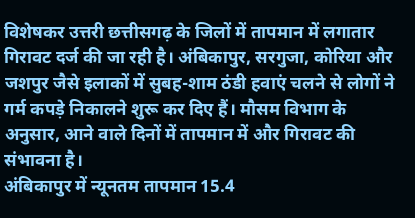विशेषकर उत्तरी छत्तीसगढ़ के जिलों में तापमान में लगातार गिरावट दर्ज की जा रही है। अंबिकापुर, सरगुजा, कोरिया और जशपुर जैसे इलाकों में सुबह-शाम ठंडी हवाएं चलने से लोगों ने गर्म कपड़े निकालने शुरू कर दिए हैं। मौसम विभाग के अनुसार, आने वाले दिनों में तापमान में और गिरावट की संभावना है।
अंबिकापुर में न्यूनतम तापमान 15.4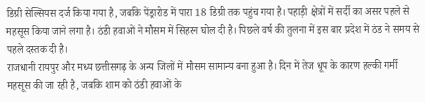डिग्री सेल्सियस दर्ज किया गया है, जबकि पेंड्रारोड में पारा 18 डिग्री तक पहुंच गया है। पहाड़ी क्षेत्रों में सर्दी का असर पहले से महसूस किया जाने लगा है। ठंडी हवाओं ने मौसम में सिहरन घोल दी है। पिछले वर्ष की तुलना में इस बार प्रदेश में ठंड ने समय से पहले दस्तक दी है।
राजधानी रायपुर और मध्य छत्तीसगढ़ के अन्य जिलों में मौसम सामान्य बना हुआ है। दिन में तेज धूप के कारण हल्की गर्मी महसूस की जा रही है, जबकि शाम को ठंडी हवाओं के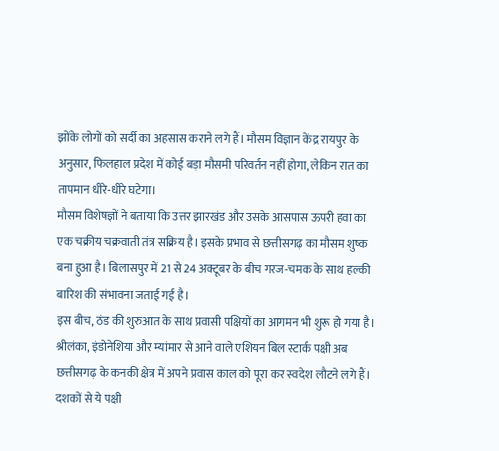झोंके लोगों को सर्दी का अहसास कराने लगे हैं। मौसम विज्ञान केंद्र रायपुर के अनुसार, फिलहाल प्रदेश में कोई बड़ा मौसमी परिवर्तन नहीं होगा, लेकिन रात का तापमान धीरे-धीरे घटेगा।
मौसम विशेषज्ञों ने बताया कि उत्तर झारखंड और उसके आसपास ऊपरी हवा का एक चक्रीय चक्रवाती तंत्र सक्रिय है। इसके प्रभाव से छत्तीसगढ़ का मौसम शुष्क बना हुआ है। बिलासपुर में 21 से 24 अक्टूबर के बीच गरज-चमक के साथ हल्की बारिश की संभावना जताई गई है।
इस बीच, ठंड की शुरुआत के साथ प्रवासी पक्षियों का आगमन भी शुरू हो गया है। श्रीलंका, इंडोनेशिया और म्यांमार से आने वाले एशियन बिल स्टार्क पक्षी अब छत्तीसगढ़ के कनकी क्षेत्र में अपने प्रवास काल को पूरा कर स्वदेश लौटने लगे हैं। दशकों से ये पक्षी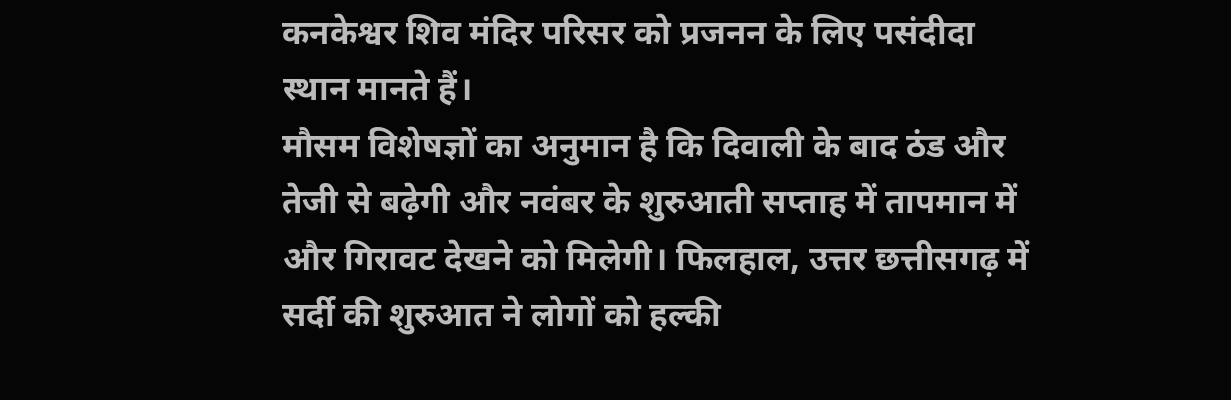कनकेश्वर शिव मंदिर परिसर को प्रजनन के लिए पसंदीदा स्थान मानते हैं।
मौसम विशेषज्ञों का अनुमान है कि दिवाली के बाद ठंड और तेजी से बढ़ेगी और नवंबर के शुरुआती सप्ताह में तापमान में और गिरावट देखने को मिलेगी। फिलहाल, उत्तर छत्तीसगढ़ में सर्दी की शुरुआत ने लोगों को हल्की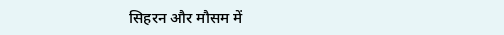सिहरन और मौसम में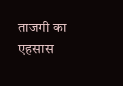ताजगी का एहसास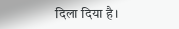दिला दिया है।